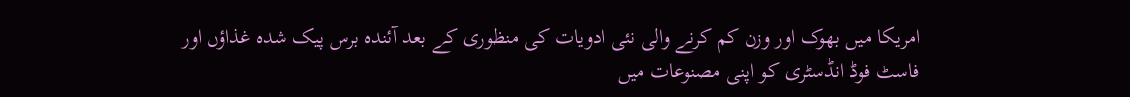امریکا میں بھوک اور وزن کم کرنے والی نئی ادویات کی منظوری کے بعد آئندہ برس پیک شدہ غذاؤں اور فاسٹ فوڈ انڈسٹری کو اپنی مصنوعات میں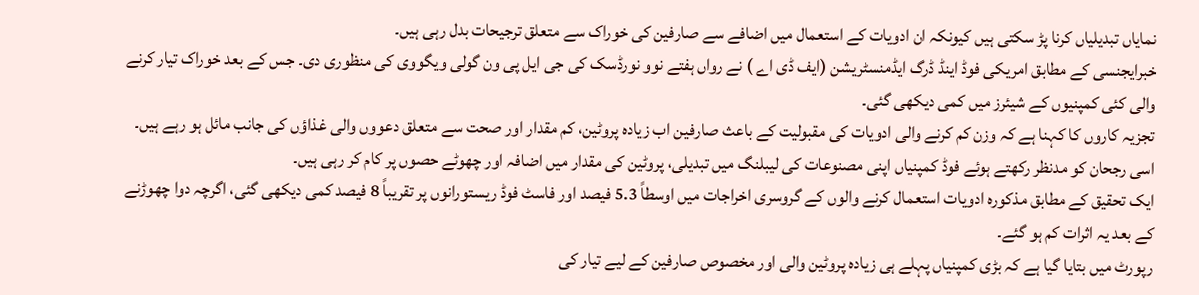نمایاں تبدیلیاں کرنا پڑ سکتی ہیں کیونکہ ان ادویات کے استعمال میں اضافے سے صارفین کی خوراک سے متعلق ترجیحات بدل رہی ہیں۔
خبرایجنسی کے مطابق امریکی فوڈ اینڈ ڈرگ ایڈمنسٹریشن (ایف ڈی اے ) نے رواں ہفتے نوو نورڈسک کی جی ایل پی ون گولی ویگووی کی منظوری دی۔ جس کے بعد خوراک تیار کرنے والی کئی کمپنیوں کے شیئرز میں کمی دیکھی گئی۔
تجزیہ کاروں کا کہنا ہے کہ وزن کم کرنے والی ادویات کی مقبولیت کے باعث صارفین اب زیادہ پروٹین، کم مقدار اور صحت سے متعلق دعووں والی غذاؤں کی جانب مائل ہو رہے ہیں۔ اسی رجحان کو مدنظر رکھتے ہوئے فوڈ کمپنیاں اپنی مصنوعات کی لیبلنگ میں تبدیلی، پروٹین کی مقدار میں اضافہ اور چھوٹے حصوں پر کام کر رہی ہیں۔
ایک تحقیق کے مطابق مذکورہ ادویات استعمال کرنے والوں کے گروسری اخراجات میں اوسطاً 5.3 فیصد اور فاسٹ فوڈ ریستورانوں پر تقریباً 8 فیصد کمی دیکھی گئی، اگرچہ دوا چھوڑنے کے بعد یہ اثرات کم ہو گئے۔
رپورٹ میں بتایا گیا ہے کہ بڑی کمپنیاں پہلے ہی زیادہ پروٹین والی اور مخصوص صارفین کے لیے تیار کی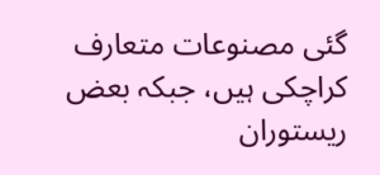گئی مصنوعات متعارف کراچکی ہیں، جبکہ بعض ریستوران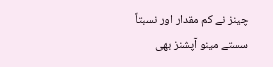چینز نے کم مقدار اور نسبتاً سستے مینو آپشنز بھی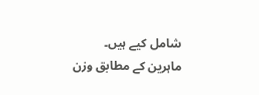شامل کیے ہیں۔
ماہرین کے مطابق وزن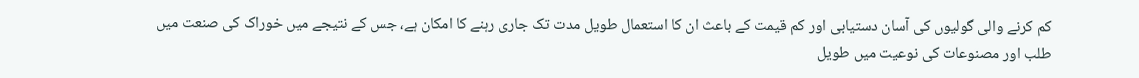کم کرنے والی گولیوں کی آسان دستیابی اور کم قیمت کے باعث ان کا استعمال طویل مدت تک جاری رہنے کا امکان ہے، جس کے نتیجے میں خوراک کی صنعت میں طلب اور مصنوعات کی نوعیت میں طویل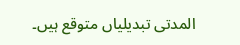المدتی تبدیلیاں متوقع ہیں۔